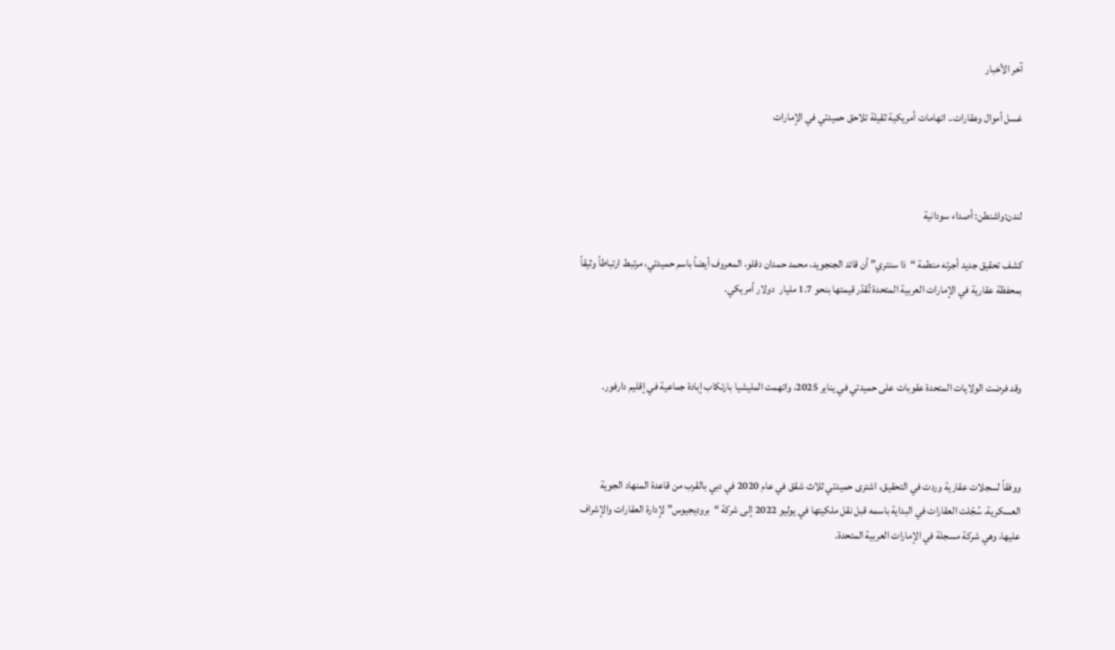آخر الأخبار

غسل أموال وعقارات.. اتهامات أمريكية ثقيلة تلاحق حميدتي في الإمارات



لندن:واشنطن: أصداء سودانية

كشف تحقيق جديد أجرته منطمة “ذا سنتري” أن قائد الجنجويد، محمد حمدان دقلو، المعروف أيضاً باسم حميدتي، مرتبط ارتباطاً وثيقاً بمحفظة عقارية في الإمارات العربية المتحدة تُقدّر قيمتها بنحو 1.7 مليار  دولار أمريكي.



وقد فرضت الولايات المتحدة عقوبات على حميدتي في يناير 2025، واتهمت المليشيا بارتكاب إبادة جماعية في إقليم دارفور.



ووفقاً لسجلات عقارية وردت في التحقيق، اشترى حميدتي ثلاث شقق في عام 2020 في دبي بالقرب من قاعدة المنهاد الجوية العسكرية. سُجّلت العقارات في البداية باسمه قبل نقل ملكيتها في يوليو 2022 إلى شركة “بروديجيوس” لإدارة العقارات والإشراف عليها، وهي شركة مسجلة في الإمارات العربية المتحدة.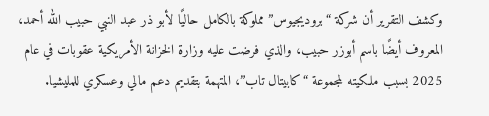وكشف التقرير أن شركة “بروديجيوس” مملوكة بالكامل حاليًا لأبو ذر عبد النبي حبيب الله أحمد، المعروف أيضًا باسم أبوزر حبيب، والذي فرضت عليه وزارة الخزانة الأمريكية عقوبات في عام 2025 بسبب ملكيته لمجموعة “كابيتال تاب”، المتهمة بتقديم دعم مالي وعسكري للمليشيا.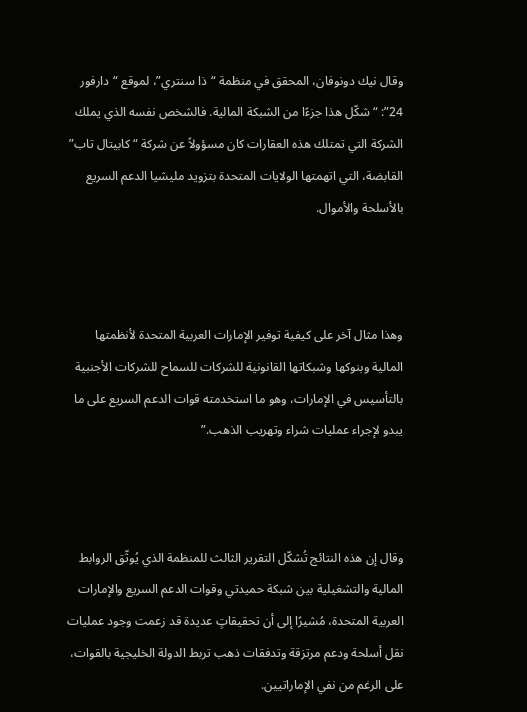وقال نيك دونوفان، المحقق في منظمة “ذا سنتري”، لموقع “دارفور 24”: “شكّل هذا جزءًا من الشبكة المالية. فالشخص نفسه الذي يملك الشركة التي تمتلك هذه العقارات كان مسؤولاً عن شركة “كابيتال تاب” القابضة، التي اتهمتها الولايات المتحدة بتزويد مليشيا الدعم السريع بالأسلحة والأموال.



وهذا مثال آخر على كيفية توفير الإمارات العربية المتحدة لأنظمتها المالية وبنوكها وشبكاتها القانونية للشركات للسماح للشركات الأجنبية بالتأسيس في الإمارات، وهو ما استخدمته قوات الدعم السريع على ما يبدو لإجراء عمليات شراء وتهريب الذهب.”



وقال إن هذه النتائج تُشكّل التقرير الثالث للمنظمة الذي يُوثّق الروابط المالية والتشغيلية بين شبكة حميدتي وقوات الدعم السريع والإمارات العربية المتحدة، مُشيرًا إلى أن تحقيقاتٍ عديدة قد زعمت وجود عمليات نقل أسلحة ودعم مرتزقة وتدفقات ذهب تربط الدولة الخليجية بالقوات، على الرغم من نفي الإماراتيين.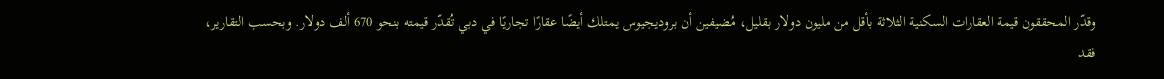وقدّر المحققون قيمة العقارات السكنية الثلاثة بأقل من مليون دولار بقليل، مُضيفين أن بروديجيوس يمتلك أيضًا عقارًا تجاريًا في دبي تُقدّر قيمته بنحو 670 ألف دولار. وبحسب التقارير، فقد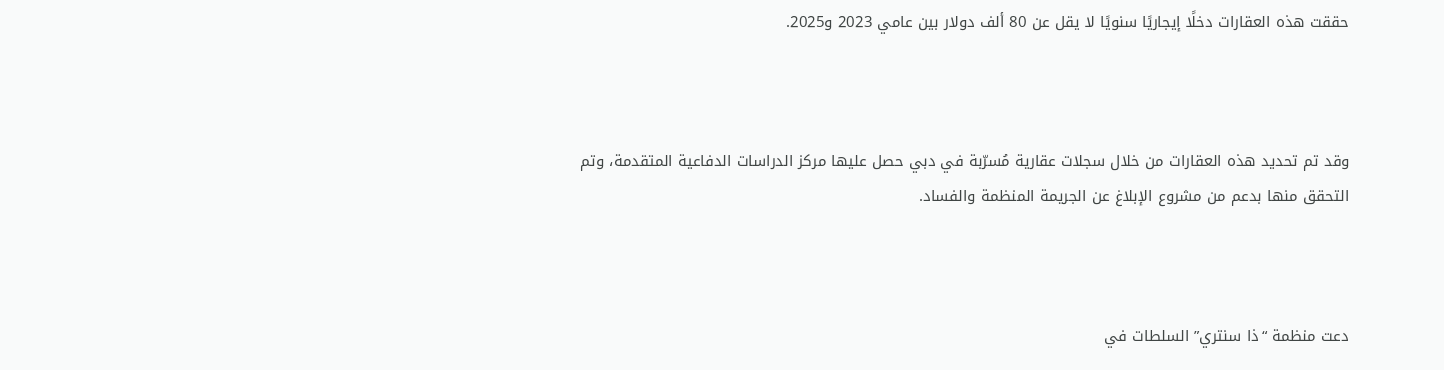حققت هذه العقارات دخلًا إيجاريًا سنويًا لا يقل عن 80 ألف دولار بين عامي 2023 و2025.



وقد تم تحديد هذه العقارات من خلال سجلات عقارية مُسرّبة في دبي حصل عليها مركز الدراسات الدفاعية المتقدمة، وتم التحقق منها بدعم من مشروع الإبلاغ عن الجريمة المنظمة والفساد.



دعت منظمة “ذا سنتري” السلطات في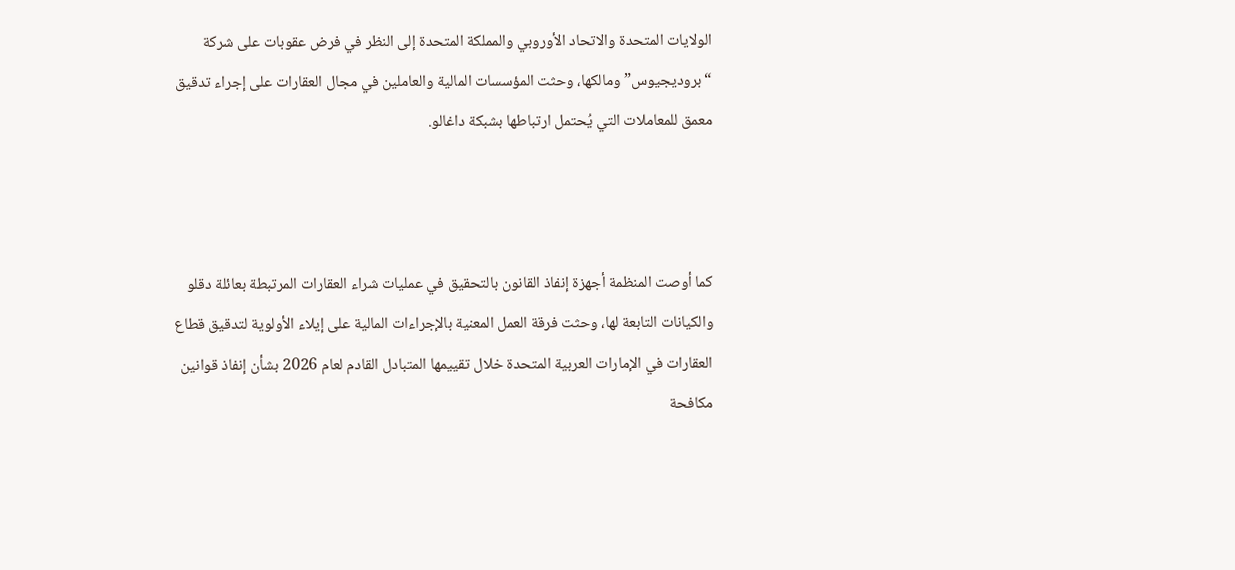الولايات المتحدة والاتحاد الأوروبي والمملكة المتحدة إلى النظر في فرض عقوبات على شركة “بروديجيوس” ومالكها، وحثت المؤسسات المالية والعاملين في مجال العقارات على إجراء تدقيق معمق للمعاملات التي يُحتمل ارتباطها بشبكة داغالو.



كما أوصت المنظمة أجهزة إنفاذ القانون بالتحقيق في عمليات شراء العقارات المرتبطة بعائلة دقلو والكيانات التابعة لها، وحثت فرقة العمل المعنية بالإجراءات المالية على إيلاء الأولوية لتدقيق قطاع العقارات في الإمارات العربية المتحدة خلال تقييمها المتبادل القادم لعام 2026 بشأن إنفاذ قوانين مكافحة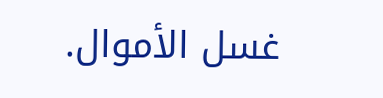غسل الأموال.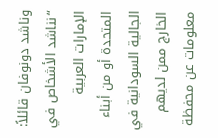وناشد دونوفان قائلاً: “نناشد الأشخاص في الإمارات العربية المتحدة أو من أبناء الجالية السودانية في الخارج ممن لديهم معلومات عن محفظة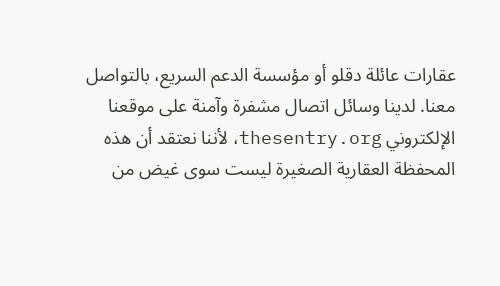عقارات عائلة دقلو أو مؤسسة الدعم السريع، بالتواصل معنا. لدينا وسائل اتصال مشفرة وآمنة على موقعنا الإلكتروني thesentry.org، لأننا نعتقد أن هذه المحفظة العقارية الصغيرة ليست سوى غيض من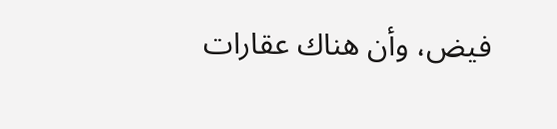فيض، وأن هناك عقارات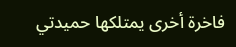فاخرة أخرى يمتلكها حميدتي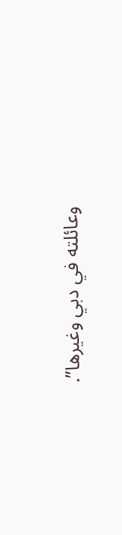وعائلته في دبي وغيرها”.